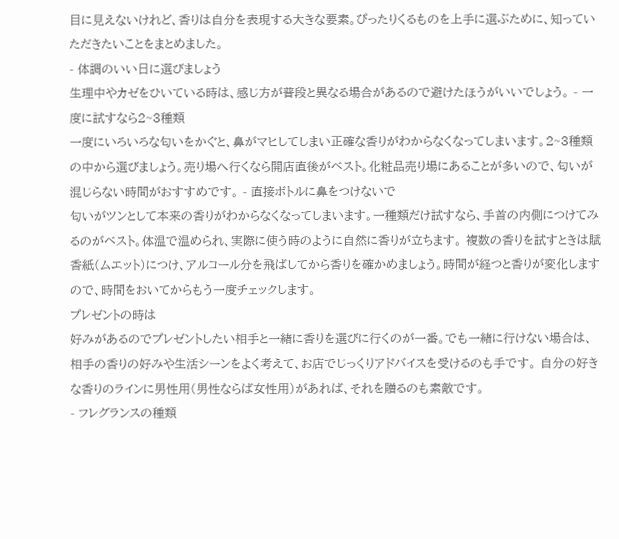目に見えないけれど、香りは自分を表現する大きな要素。ぴったりくるものを上手に選ぶために、知っていただきたいことをまとめました。
- 体調のいい日に選びましょう
生理中やカゼをひいている時は、感じ方が普段と異なる場合があるので避けたほうがいいでしょう。 - 一度に試すなら2~3種類
一度にいろいろな匂いをかぐと、鼻がマヒしてしまい正確な香りがわからなくなってしまいます。2~3種類の中から選びましょう。売り場へ行くなら開店直後がベスト。化粧品売り場にあることが多いので、匂いが混じらない時間がおすすめです。 - 直接ボトルに鼻をつけないで
匂いがツンとして本来の香りがわからなくなってしまいます。一種類だけ試すなら、手首の内側につけてみるのがベスト。体温で温められ、実際に使う時のように自然に香りが立ちます。 複数の香りを試すときは賦香紙(ムエット)につけ、アルコール分を飛ばしてから香りを確かめましょう。時間が経つと香りが変化しますので、時間をおいてからもう一度チェックします。
プレゼントの時は
好みがあるのでプレゼントしたい相手と一緒に香りを選びに行くのが一番。でも一緒に行けない場合は、相手の香りの好みや生活シーンをよく考えて、お店でじっくりアドバイスを受けるのも手です。 自分の好きな香りのラインに男性用(男性ならば女性用)があれば、それを贈るのも素敵です。
- フレグランスの種類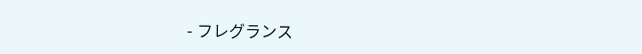- フレグランス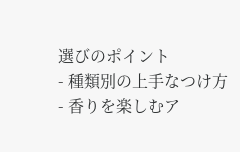選びのポイント
- 種類別の上手なつけ方
- 香りを楽しむア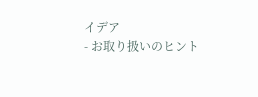イデア
- お取り扱いのヒント